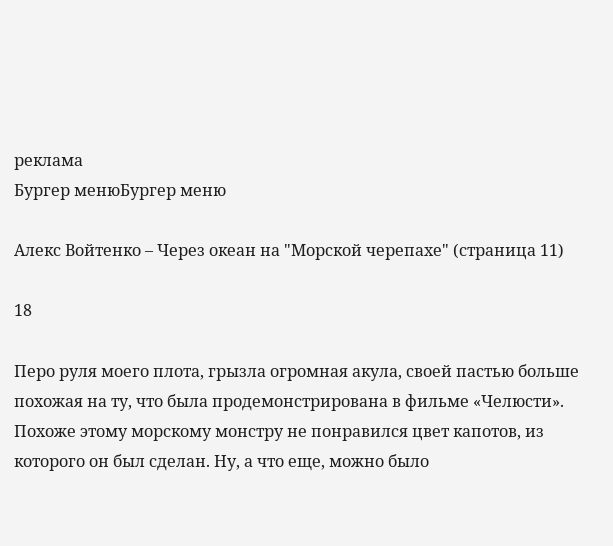реклама
Бургер менюБургер меню

Алекс Войтенко – Через океан на "Морской черепахе" (страница 11)

18

Перо руля моего плота, грызла огромная акула, своей пастью больше похожая на ту, что была продемонстрирована в фильме «Челюсти». Похоже этому морскому монстру не понравился цвет капотов, из которого он был сделан. Ну, а что еще, можно было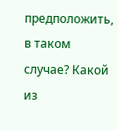предположить, в таком случае? Какой из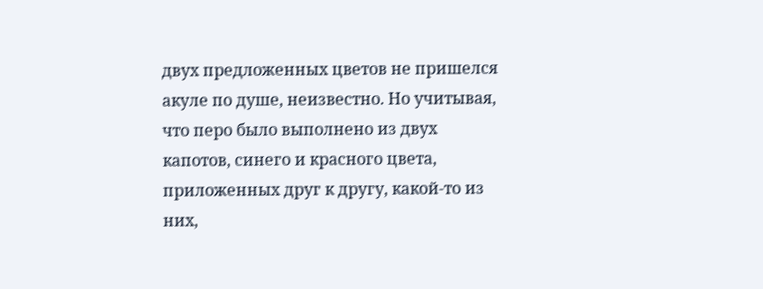двух предложенных цветов не пришелся акуле по душе, неизвестно. Но учитывая, что перо было выполнено из двух капотов, синего и красного цвета, приложенных друг к другу, какой-то из них,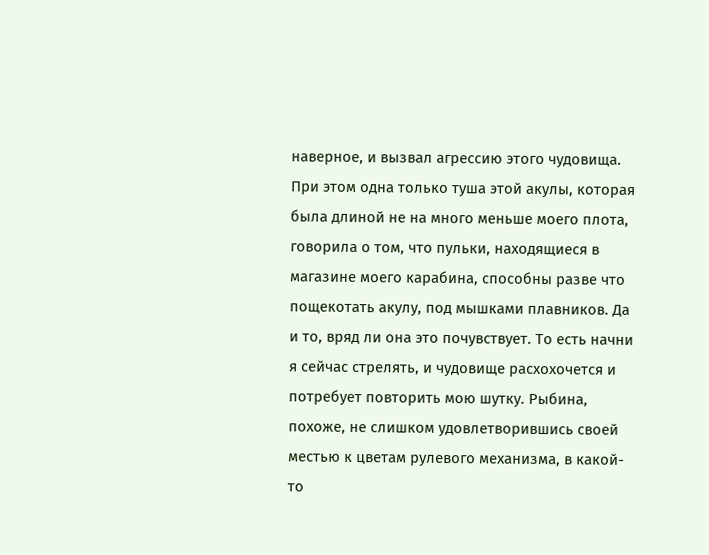наверное, и вызвал агрессию этого чудовища. При этом одна только туша этой акулы, которая была длиной не на много меньше моего плота, говорила о том, что пульки, находящиеся в магазине моего карабина, способны разве что пощекотать акулу, под мышками плавников. Да и то, вряд ли она это почувствует. То есть начни я сейчас стрелять, и чудовище расхохочется и потребует повторить мою шутку. Рыбина, похоже, не слишком удовлетворившись своей местью к цветам рулевого механизма, в какой-то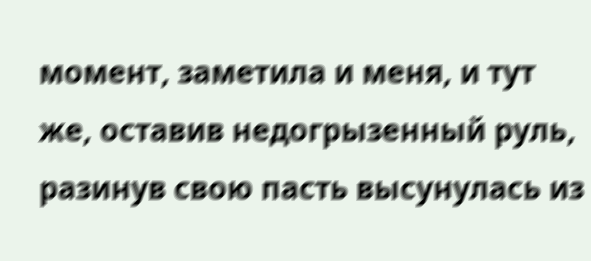момент, заметила и меня, и тут же, оставив недогрызенный руль, разинув свою пасть высунулась из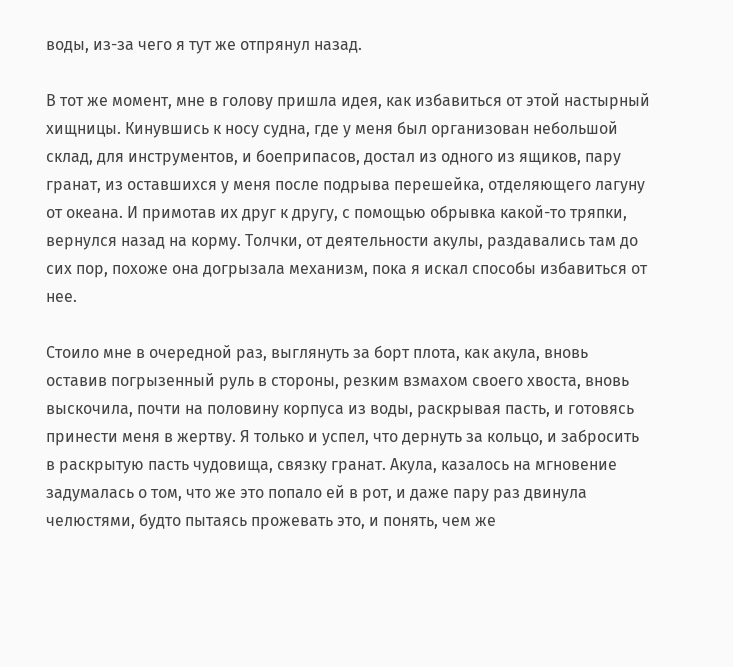воды, из-за чего я тут же отпрянул назад.

В тот же момент, мне в голову пришла идея, как избавиться от этой настырный хищницы. Кинувшись к носу судна, где у меня был организован небольшой склад, для инструментов, и боеприпасов, достал из одного из ящиков, пару гранат, из оставшихся у меня после подрыва перешейка, отделяющего лагуну от океана. И примотав их друг к другу, с помощью обрывка какой-то тряпки, вернулся назад на корму. Толчки, от деятельности акулы, раздавались там до сих пор, похоже она догрызала механизм, пока я искал способы избавиться от нее.

Стоило мне в очередной раз, выглянуть за борт плота, как акула, вновь оставив погрызенный руль в стороны, резким взмахом своего хвоста, вновь выскочила, почти на половину корпуса из воды, раскрывая пасть, и готовясь принести меня в жертву. Я только и успел, что дернуть за кольцо, и забросить в раскрытую пасть чудовища, связку гранат. Акула, казалось на мгновение задумалась о том, что же это попало ей в рот, и даже пару раз двинула челюстями, будто пытаясь прожевать это, и понять, чем же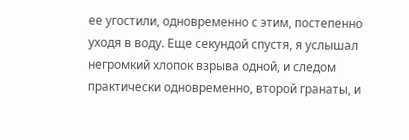ее угостили, одновременно с этим, постепенно уходя в воду. Еще секундой спустя, я услышал негромкий хлопок взрыва одной, и следом практически одновременно, второй гранаты, и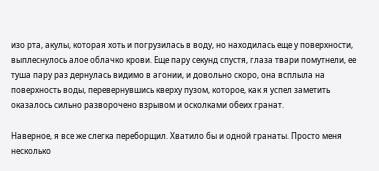изо рта, акулы, которая хоть и погрузилась в воду, но находилась еще у поверхности, выплеснулось алое облачко крови. Еще пару секунд спустя, глаза твари помутнели, ее туша пару раз дернулась видимо в агонии, и довольно скоро, она всплыла на поверхность воды, перевернувшись кверху пузом, которое, как я успел заметить оказалось сильно разворочено взрывом и осколками обеих гранат.

Наверное, я все же слегка переборщил. Хватило бы и одной гранаты. Просто меня несколько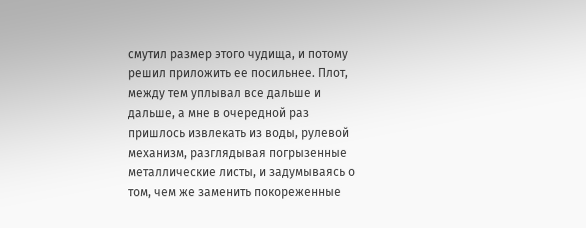смутил размер этого чудища, и потому решил приложить ее посильнее. Плот, между тем уплывал все дальше и дальше, а мне в очередной раз пришлось извлекать из воды, рулевой механизм, разглядывая погрызенные металлические листы, и задумываясь о том, чем же заменить покореженные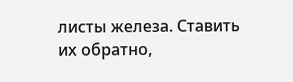листы железа. Ставить их обратно,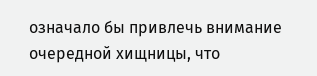означало бы привлечь внимание очередной хищницы, что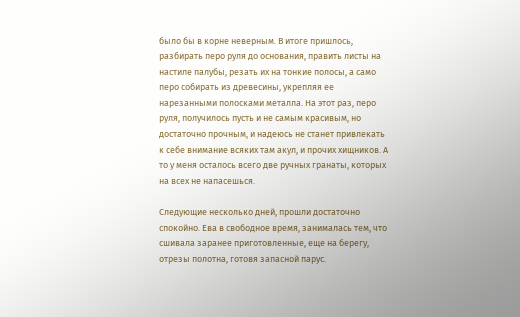было бы в корне неверным. В итоге пришлось, разбирать перо руля до основания, править листы на настиле палубы, резать их на тонкие полосы, а само перо собирать из древесины, укрепляя ее нарезанными полосками металла. На этот раз, перо руля, получилось пусть и не самым красивым, но достаточно прочным, и надеюсь не станет привлекать к себе внимание всяких там акул, и прочих хищников. А то у меня осталось всего две ручных гранаты, которых на всех не напасешься.

Следующие несколько дней, прошли достаточно спокойно. Ева в свободное время, занималась тем, что сшивала заранее приготовленные, еще на берегу, отрезы полотна, готовя запасной парус.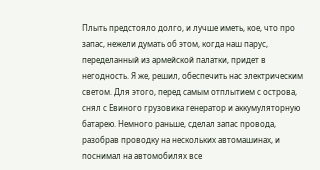Плыть предстояло долго, и лучше иметь, кое, что про запас, нежели думать об этом, когда наш парус, переделанный из армейской палатки, придет в негодность. Я же, решил, обеспечить нас электрическим светом. Для этого, перед самым отплытием с острова, снял с Евиного грузовика генератор и аккумуляторную батарею. Немного раньше, сделал запас провода, разобрав проводку на нескольких автомашинах, и поснимал на автомобилях все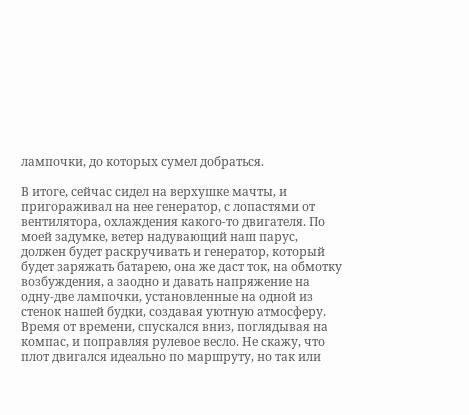лампочки, до которых сумел добраться.

В итоге, сейчас сидел на верхушке мачты, и пригораживал на нее генератор, с лопастями от вентилятора, охлаждения какого-то двигателя. По моей задумке, ветер надувающий наш парус, должен будет раскручивать и генератор, который будет заряжать батарею, она же даст ток, на обмотку возбуждения, а заодно и давать напряжение на одну-две лампочки, установленные на одной из стенок нашей будки, создавая уютную атмосферу. Время от времени, спускался вниз, поглядывая на компас, и поправляя рулевое весло. Не скажу, что плот двигался идеально по маршруту, но так или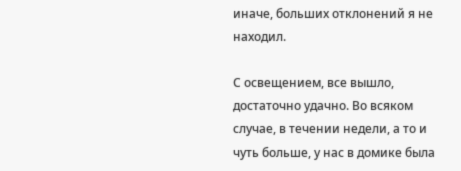иначе, больших отклонений я не находил.

С освещением, все вышло, достаточно удачно. Во всяком случае, в течении недели, а то и чуть больше, у нас в домике была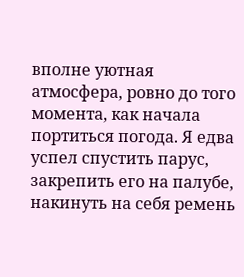вполне уютная атмосфера, ровно до того момента, как начала портиться погода. Я едва успел спустить парус, закрепить его на палубе, накинуть на себя ремень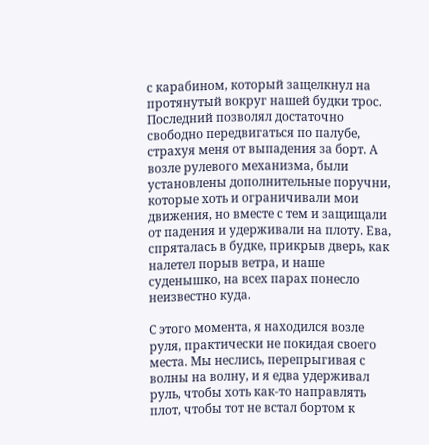с карабином, который защелкнул на протянутый вокруг нашей будки трос. Последний позволял достаточно свободно передвигаться по палубе, страхуя меня от выпадения за борт. А возле рулевого механизма, были установлены дополнительные поручни, которые хоть и ограничивали мои движения, но вместе с тем и защищали от падения и удерживали на плоту. Ева, спряталась в будке, прикрыв дверь, как налетел порыв ветра, и наше суденышко, на всех парах понесло неизвестно куда.

С этого момента, я находился возле руля, практически не покидая своего места. Мы неслись, перепрыгивая с волны на волну, и я едва удерживал руль, чтобы хоть как-то направлять плот, чтобы тот не встал бортом к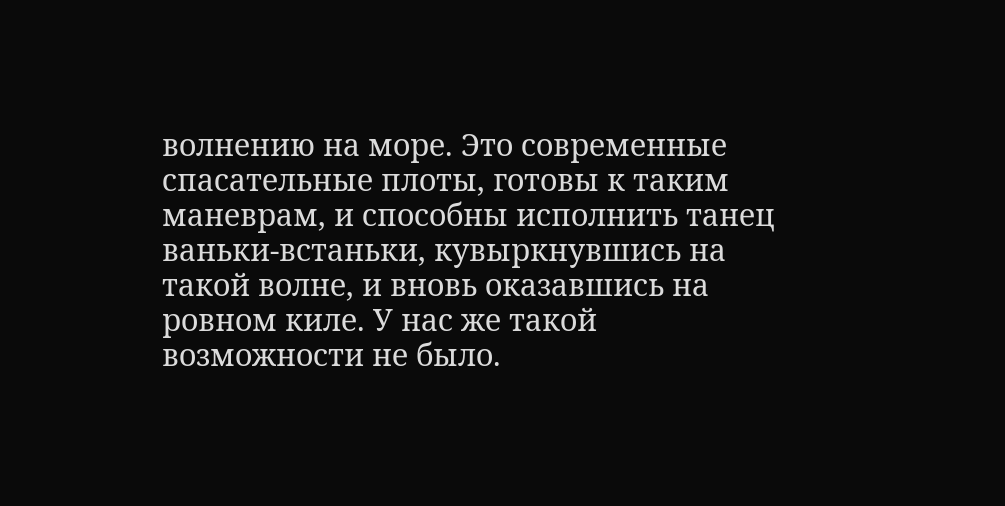волнению на море. Это современные спасательные плоты, готовы к таким маневрам, и способны исполнить танец ваньки-встаньки, кувыркнувшись на такой волне, и вновь оказавшись на ровном киле. У нас же такой возможности не было.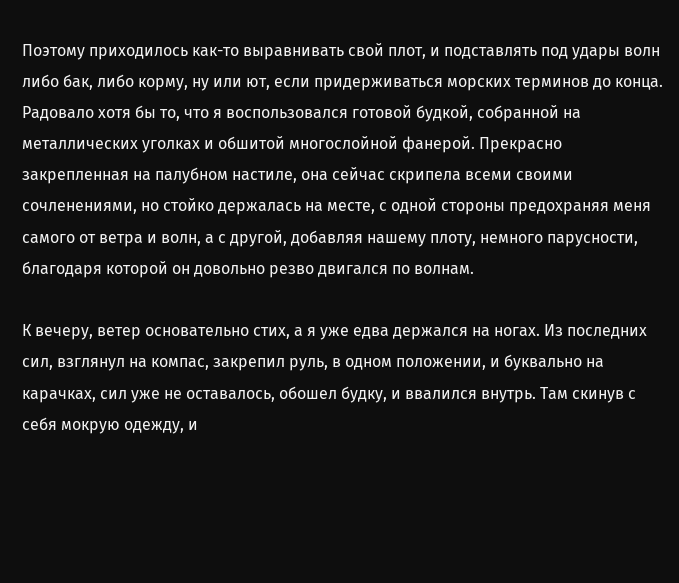Поэтому приходилось как-то выравнивать свой плот, и подставлять под удары волн либо бак, либо корму, ну или ют, если придерживаться морских терминов до конца. Радовало хотя бы то, что я воспользовался готовой будкой, собранной на металлических уголках и обшитой многослойной фанерой. Прекрасно закрепленная на палубном настиле, она сейчас скрипела всеми своими сочленениями, но стойко держалась на месте, с одной стороны предохраняя меня самого от ветра и волн, а с другой, добавляя нашему плоту, немного парусности, благодаря которой он довольно резво двигался по волнам.

К вечеру, ветер основательно стих, а я уже едва держался на ногах. Из последних сил, взглянул на компас, закрепил руль, в одном положении, и буквально на карачках, сил уже не оставалось, обошел будку, и ввалился внутрь. Там скинув с себя мокрую одежду, и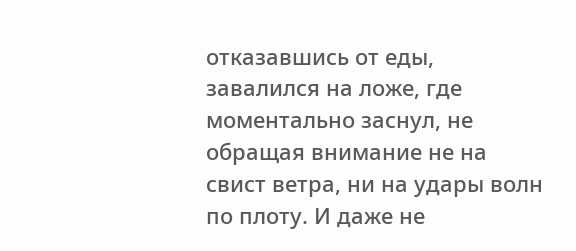отказавшись от еды, завалился на ложе, где моментально заснул, не обращая внимание не на свист ветра, ни на удары волн по плоту. И даже не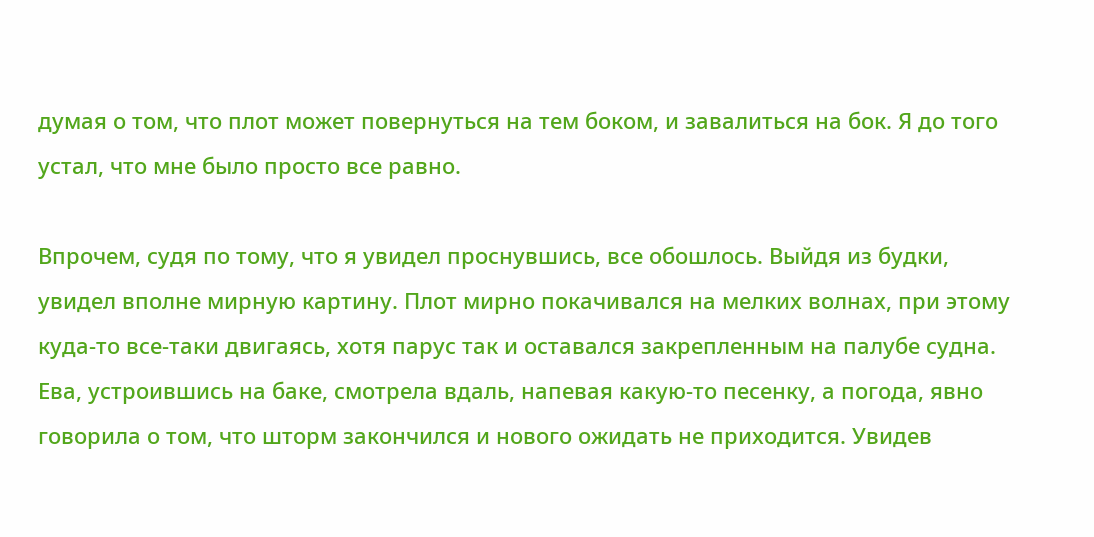думая о том, что плот может повернуться на тем боком, и завалиться на бок. Я до того устал, что мне было просто все равно.

Впрочем, судя по тому, что я увидел проснувшись, все обошлось. Выйдя из будки, увидел вполне мирную картину. Плот мирно покачивался на мелких волнах, при этому куда-то все-таки двигаясь, хотя парус так и оставался закрепленным на палубе судна. Ева, устроившись на баке, смотрела вдаль, напевая какую-то песенку, а погода, явно говорила о том, что шторм закончился и нового ожидать не приходится. Увидев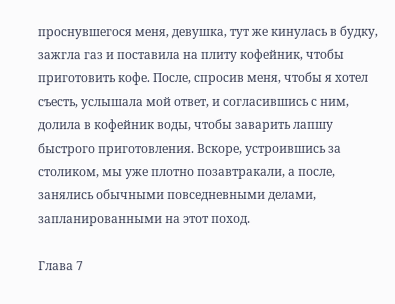проснувшегося меня, девушка, тут же кинулась в будку, зажгла газ и поставила на плиту кофейник, чтобы приготовить кофе. После, спросив меня, чтобы я хотел съесть, услышала мой ответ, и согласившись с ним, долила в кофейник воды, чтобы заварить лапшу быстрого приготовления. Вскоре, устроившись за столиком, мы уже плотно позавтракали, а после, занялись обычными повседневными делами, запланированными на этот поход.

Глава 7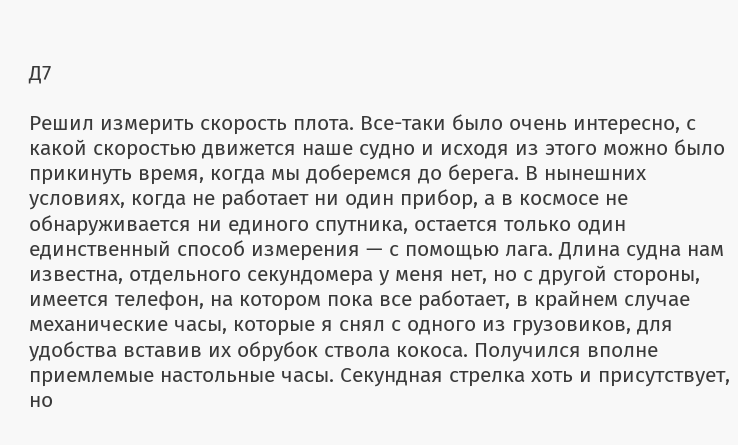Д7

Решил измерить скорость плота. Все-таки было очень интересно, с какой скоростью движется наше судно и исходя из этого можно было прикинуть время, когда мы доберемся до берега. В нынешних условиях, когда не работает ни один прибор, а в космосе не обнаруживается ни единого спутника, остается только один единственный способ измерения — с помощью лага. Длина судна нам известна, отдельного секундомера у меня нет, но с другой стороны, имеется телефон, на котором пока все работает, в крайнем случае механические часы, которые я снял с одного из грузовиков, для удобства вставив их обрубок ствола кокоса. Получился вполне приемлемые настольные часы. Секундная стрелка хоть и присутствует, но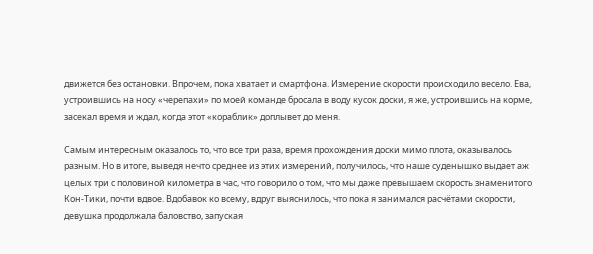движется без остановки. Впрочем, пока хватает и смартфона. Измерение скорости происходило весело. Ева, устроившись на носу «черепахи» по моей команде бросала в воду кусок доски, я же, устроившись на корме, засекал время и ждал, когда этот «кораблик» доплывет до меня.

Самым интересным оказалось то, что все три раза, время прохождения доски мимо плота, оказывалось разным. Но в итоге, выведя нечто среднее из этих измерений, получилось, что наше суденышко выдает аж целых три с половиной километра в час, что говорило о том, что мы даже превышаем скорость знаменитого Кон-Тики, почти вдвое. Вдобавок ко всему, вдруг выяснилось, что пока я занимался расчётами скорости, девушка продолжала баловство, запуская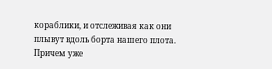кораблики, и отслеживая как они плывут вдоль борта нашего плота. Причем уже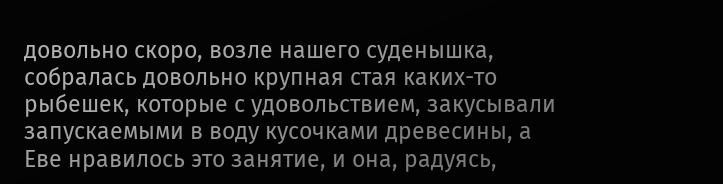довольно скоро, возле нашего суденышка, собралась довольно крупная стая каких-то рыбешек, которые с удовольствием, закусывали запускаемыми в воду кусочками древесины, а Еве нравилось это занятие, и она, радуясь,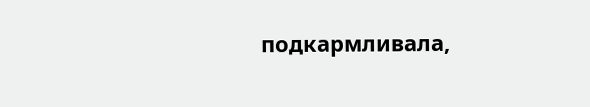подкармливала,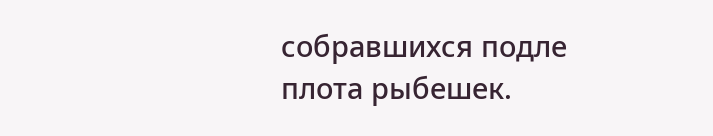собравшихся подле плота рыбешек.